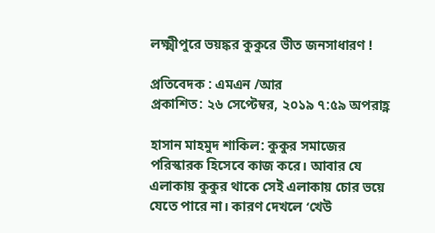লক্ষ্মীপুরে ভয়ঙ্কর কুকুরে ভীত জনসাধারণ !

প্রতিবেদক : এমএন /আর
প্রকাশিত: ২৬ সেপ্টেম্বর, ২০১৯ ৭:৫৯ অপরাহ্ণ

হাসান মাহমুদ শাকিল: কুকুর সমাজের পরিস্কারক হিসেবে কাজ করে। আবার যে এলাকায় কুকুর থাকে সেই এলাকায় চোর ভয়ে যেতে পারে না। কারণ দেখলে ‘খেউ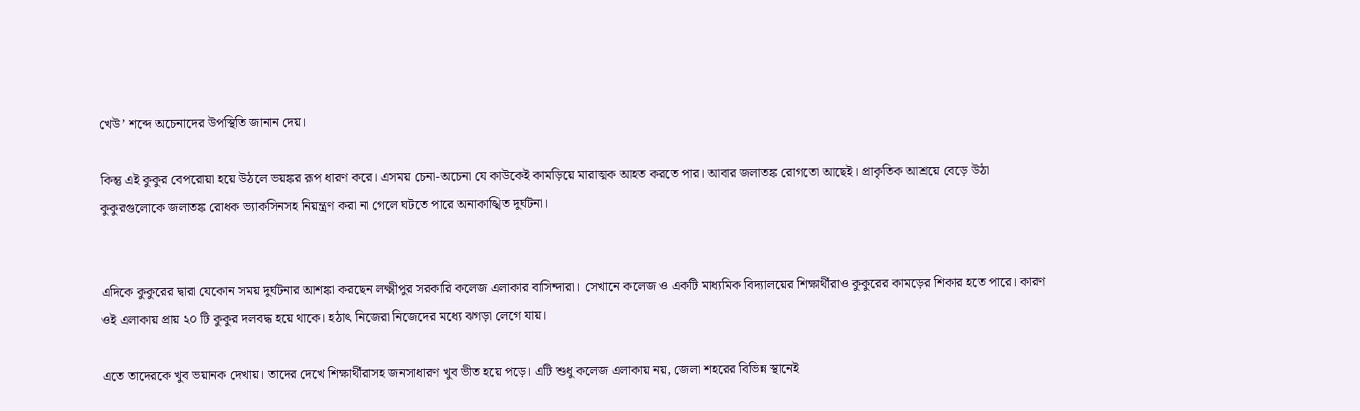খেউ’ শব্দে অচেনাদের উপস্থিতি জানান দেয়।

কিন্তু এই কুকুর বেপরোয়া হয়ে উঠলে ভয়ঙ্কর রূপ ধারণ করে। এসময় চেনা-অচেনা যে কাউকেই কামড়িয়ে মারাত্মক আহত করতে পার। আবার জলাতঙ্ক রোগতো আছেই। প্রাকৃতিক আশ্রয়ে বেড়ে উঠা কুকুরগুলোকে জলাতঙ্ক রোধক ভ্যাকসিনসহ নিয়ন্ত্রণ করা না গেলে ঘটতে পারে অনাকাঙ্খিত দুর্ঘটনা।


এদিকে কুকুরের দ্বারা যেকোন সময় দুর্ঘটনার আশঙ্কা করছেন লক্ষ্মীপুর সরকারি কলেজ এলাকার বাসিন্দারা। সেখানে কলেজ ও একটি মাধ্যমিক বিদ্যালয়ের শিক্ষার্থীরাও কুকুরের কামড়ের শিকার হতে পারে। কারণ ওই এলাকায় প্রায় ২০ টি কুকুর দলবদ্ধ হয়ে থাকে। হঠাৎ নিজেরা নিজেদের মধ্যে ঝগড়া লেগে যায়।

এতে তাদেরকে খুব ভয়ানক দেখায়। তাদের দেখে শিক্ষার্থীরাসহ জনসাধারণ খুব ভীত হয়ে পড়ে। এটি শুধু কলেজ এলাকায় নয়, জেলা শহরের বিভিন্ন স্থানেই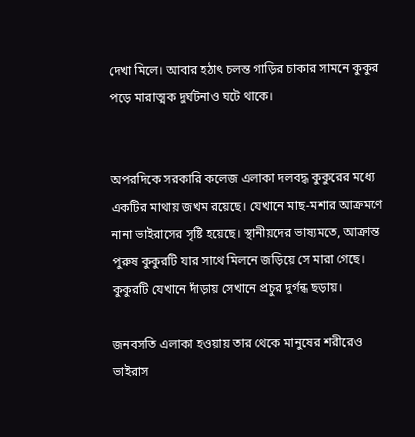দেখা মিলে। আবার হঠাৎ চলন্ত গাড়ির চাকার সামনে কুকুর পড়ে মারাত্মক দুর্ঘটনাও ঘটে থাকে।


অপরদিকে সরকারি কলেজ এলাকা দলবদ্ধ কুকুরের মধ্যে একটির মাথায় জখম রয়েছে। যেখানে মাছ-মশার আক্রমণে নানা ভাইরাসের সৃষ্টি হয়েছে। স্থানীয়দের ভাষ্যমতে, আক্রান্ত পুরুষ কুকুরটি যার সাথে মিলনে জড়িয়ে সে মারা গেছে। কুকুরটি যেখানে দাঁড়ায় সেখানে প্রচুর দুর্গন্ধ ছড়ায়।

জনবসতি এলাকা হওয়ায় তার থেকে মানুষের শরীরেও ভাইরাস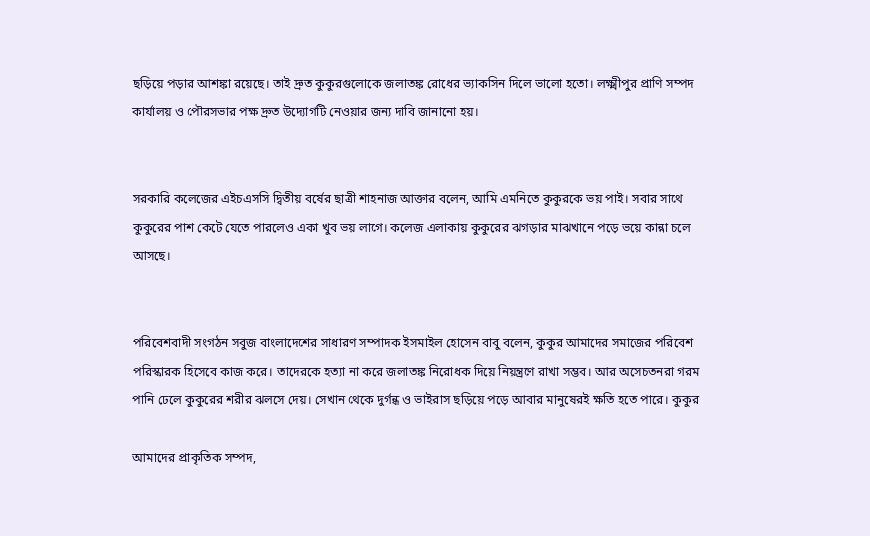ছড়িয়ে পড়ার আশঙ্কা রয়েছে। তাই দ্রুত কুকুরগুলোকে জলাতঙ্ক রোধের ভ্যাকসিন দিলে ভালো হতো। লক্ষ্মীপুর প্রাণি সম্পদ কার্যালয় ও পৌরসভার পক্ষ দ্রুত উদ্যোগটি নেওয়ার জন্য দাবি জানানো হয়।


সরকারি কলেজের এইচএসসি দ্বিতীয় বর্ষের ছাত্রী শাহনাজ আক্তার বলেন, আমি এমনিতে কুকুরকে ভয় পাই। সবার সাথে কুকুরের পাশ কেটে যেতে পারলেও একা খুব ভয় লাগে। কলেজ এলাকায় কুকুরের ঝগড়ার মাঝখানে পড়ে ভয়ে কান্না চলে আসছে।


পরিবেশবাদী সংগঠন সবুজ বাংলাদেশের সাধারণ সম্পাদক ইসমাইল হোসেন বাবু বলেন, কুকুর আমাদের সমাজের পরিবেশ পরিস্কারক হিসেবে কাজ করে। তাদেরকে হত্যা না করে জলাতঙ্ক নিরোধক দিয়ে নিয়ন্ত্রণে রাখা সম্ভব। আর অসেচতনরা গরম পানি ঢেলে কুকুরের শরীর ঝলসে দেয়। সেখান থেকে দুর্গন্ধ ও ভাইরাস ছড়িয়ে পড়ে আবার মানুষেরই ক্ষতি হতে পারে। কুকুর

আমাদের প্রাকৃতিক সম্পদ,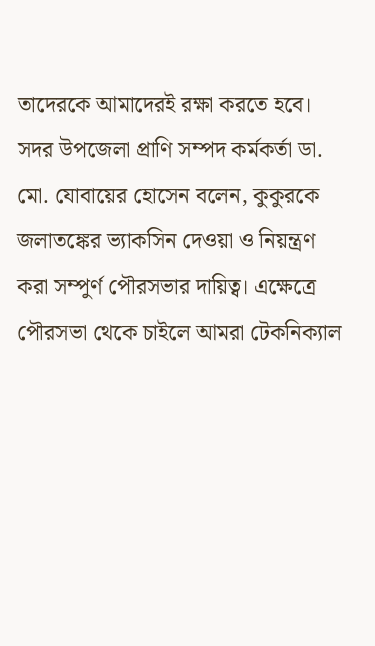তাদেরকে আমাদেরই রক্ষা করতে হবে।
সদর উপজেলা প্রাণি সম্পদ কর্মকর্তা ডা. মো. যোবায়ের হোসেন বলেন, কুকুরকে জলাতঙ্কের ভ্যাকসিন দেওয়া ও নিয়ন্ত্রণ করা সম্পুর্ণ পৌরসভার দায়িত্ব। এক্ষেত্রে পৌরসভা থেকে চাইলে আমরা টেকনিক্যাল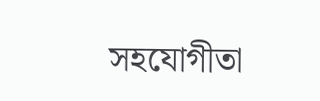সহযোগীতা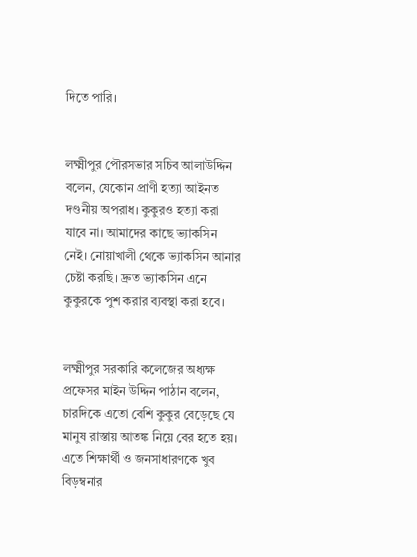দিতে পারি।


লক্ষ্মীপুর পৌরসভার সচিব আলাউদ্দিন বলেন, যেকোন প্রাণী হত্যা আইনত দণ্ডনীয় অপরাধ। কুকুরও হত্যা করা যাবে না। আমাদের কাছে ভ্যাকসিন নেই। নোয়াখালী থেকে ভ্যাকসিন আনার চেষ্টা করছি। দ্রুত ভ্যাকসিন এনে কুকুরকে পুশ করার ব্যবস্থা করা হবে।


লক্ষ্মীপুর সরকারি কলেজের অধ্যক্ষ প্রফেসর মাইন উদ্দিন পাঠান বলেন, চারদিকে এতো বেশি কুকুর বেড়েছে যে মানুষ রাস্তায় আতঙ্ক নিয়ে বের হতে হয়। এতে শিক্ষার্থী ও জনসাধারণকে খুব বিড়ম্বনার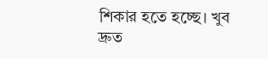শিকার হতে হচ্ছে। খুব দ্রুত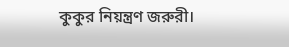কুকুর নিয়ন্ত্রণ জরুরী।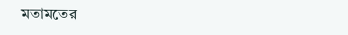মতামতের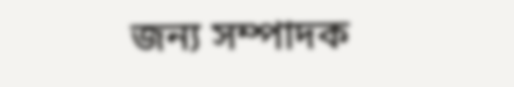জন্য সম্পাদক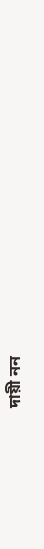দায়ী নন